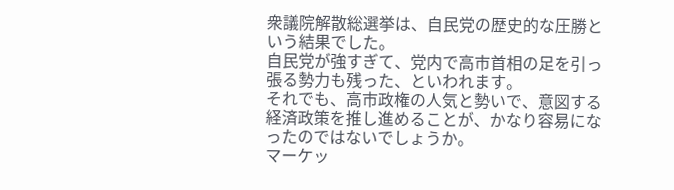衆議院解散総選挙は、自民党の歴史的な圧勝という結果でした。
自民党が強すぎて、党内で高市首相の足を引っ張る勢力も残った、といわれます。
それでも、高市政権の人気と勢いで、意図する経済政策を推し進めることが、かなり容易になったのではないでしょうか。
マーケッ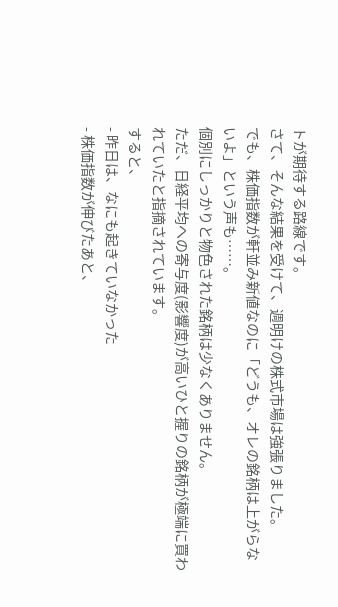トが期待する路線です。
さて、そんな結果を受けて、週明けの株式市場は強張りました。
でも、株価指数が軒並み新値なのに「どうも、オレの銘柄は上がらないよ」という声も……。
個別にしっかりと物色された銘柄は少なくありません。
ただ、日経平均への寄与度(影響度)が高いひと握りの銘柄が極端に買われていたと指摘されています。
すると、
- 昨日は、なにも起きていなかった
- 株価指数が伸びたあと、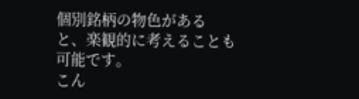個別銘柄の物色がある
と、楽観的に考えることも可能です。
こん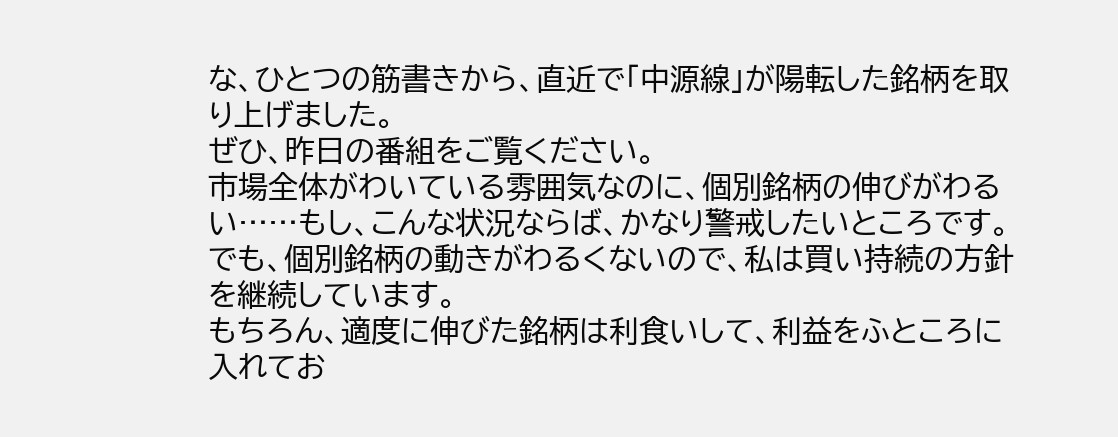な、ひとつの筋書きから、直近で「中源線」が陽転した銘柄を取り上げました。
ぜひ、昨日の番組をご覧ください。
市場全体がわいている雰囲気なのに、個別銘柄の伸びがわるい……もし、こんな状況ならば、かなり警戒したいところです。
でも、個別銘柄の動きがわるくないので、私は買い持続の方針を継続しています。
もちろん、適度に伸びた銘柄は利食いして、利益をふところに入れてお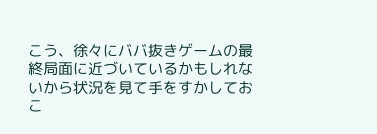こう、徐々にババ抜きゲームの最終局面に近づいているかもしれないから状況を見て手をすかしておこ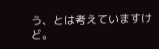う、とは考えていますけど。